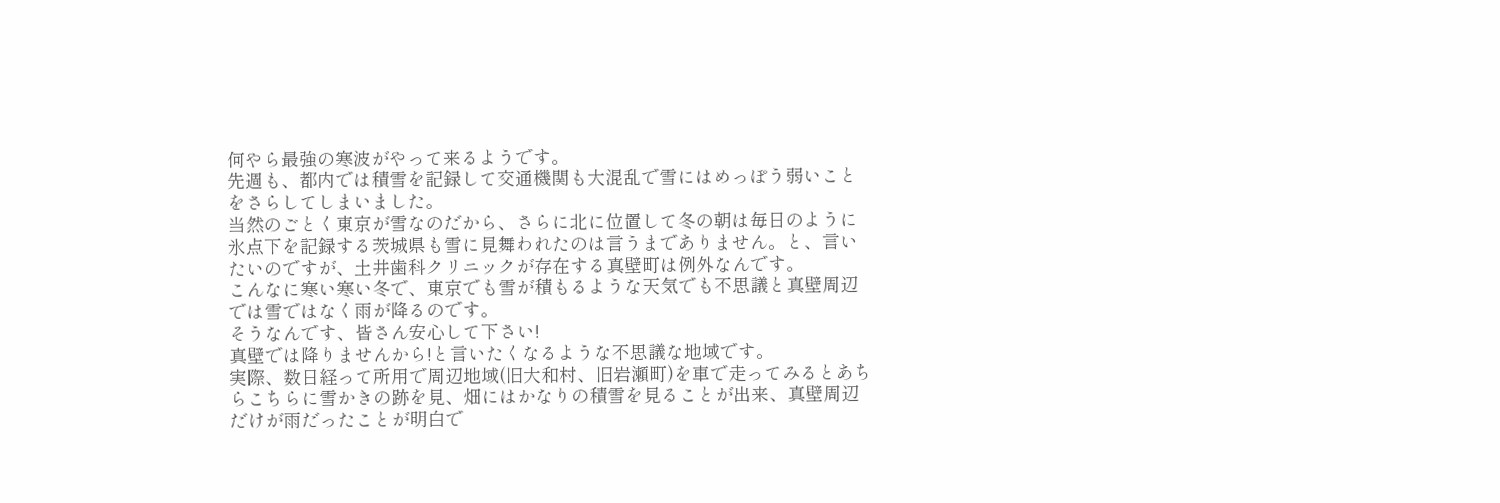何やら最強の寒波がやって来るようです。
先週も、都内では積雪を記録して交通機関も大混乱で雪にはめっぽう弱いことをさらしてしまいました。
当然のごとく東京が雪なのだから、さらに北に位置して冬の朝は毎日のように氷点下を記録する茨城県も雪に見舞われたのは言うまでありません。と、言いたいのですが、土井歯科クリニックが存在する真壁町は例外なんです。
こんなに寒い寒い冬で、東京でも雪が積もるような天気でも不思議と真壁周辺では雪ではなく雨が降るのです。
そうなんです、皆さん安心して下さい!
真壁では降りませんから!と言いたくなるような不思議な地域です。
実際、数日経って所用で周辺地域(旧大和村、旧岩瀬町)を車で走ってみるとあちらこちらに雪かきの跡を見、畑にはかなりの積雪を見ることが出来、真壁周辺だけが雨だったことが明白で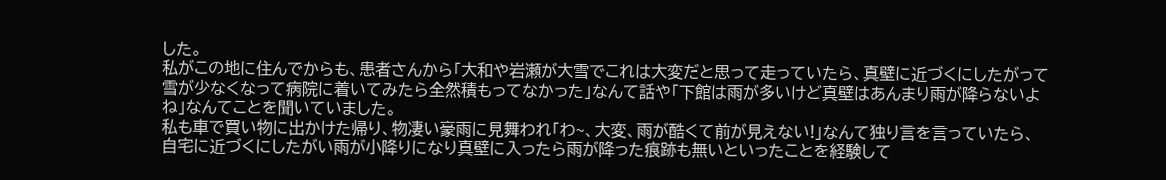した。
私がこの地に住んでからも、患者さんから「大和や岩瀬が大雪でこれは大変だと思って走っていたら、真壁に近づくにしたがって雪が少なくなって病院に着いてみたら全然積もってなかった」なんて話や「下館は雨が多いけど真壁はあんまり雨が降らないよね」なんてことを聞いていました。
私も車で買い物に出かけた帰り、物凄い豪雨に見舞われ「わ~、大変、雨が酷くて前が見えない!」なんて独り言を言っていたら、自宅に近づくにしたがい雨が小降りになり真壁に入ったら雨が降った痕跡も無いといったことを経験して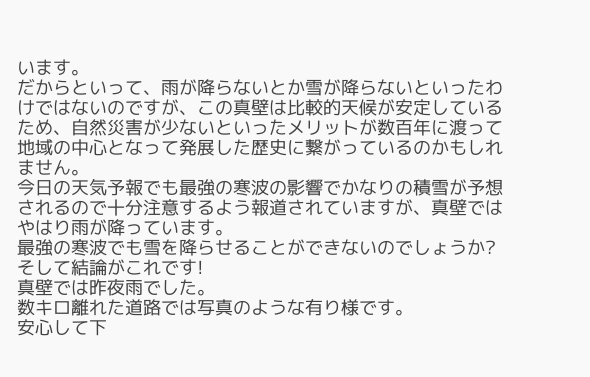います。
だからといって、雨が降らないとか雪が降らないといったわけではないのですが、この真壁は比較的天候が安定しているため、自然災害が少ないといったメリットが数百年に渡って地域の中心となって発展した歴史に繋がっているのかもしれません。
今日の天気予報でも最強の寒波の影響でかなりの積雪が予想されるので十分注意するよう報道されていますが、真壁ではやはり雨が降っています。
最強の寒波でも雪を降らせることができないのでしょうか?
そして結論がこれです!
真壁では昨夜雨でした。
数キロ離れた道路では写真のような有り様です。
安心して下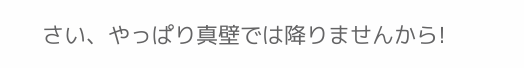さい、やっぱり真壁では降りませんから!